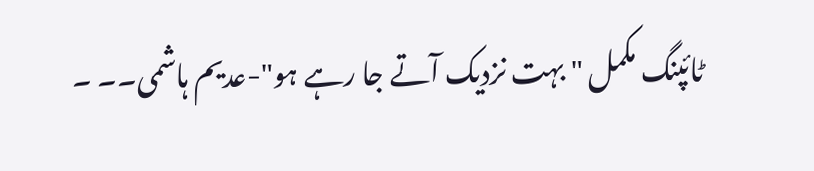ٹائپنگ مکمل " بہت نزدیک آتے جا رہے ہو"-عدیم ہاشمی۔۔ ۔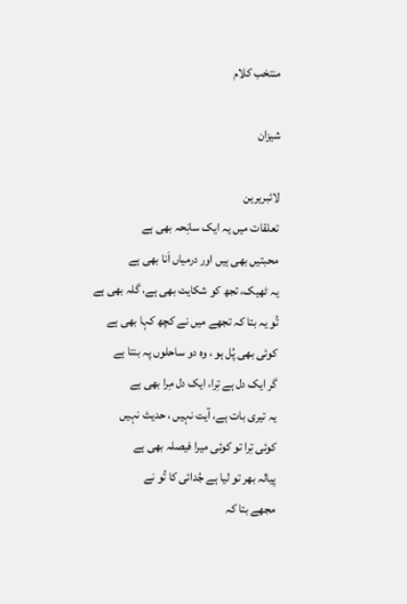منتخب کلام

شیزان

لائبریرین
تعلقات میں یہ ایک سانِحہ بھی ہے
محبتیں بھی ہیں اور درمیاں اَنا بھی ہے
یہ ٹھیک، تجھ کو شکایت بھی ہے، گلہ بھی ہے
تُو یہ بتا کہ تجھے میں نے کچھ کہا بھی ہے
کوئی بھی پُل ہو ، وہ دو ساحلوں پہ بنتا ہے
گر ایک دل ہے تِرا، ایک دل مِرا بھی ہے
یہ تیری بات ہے، آیت نہیں ، حدیث نہیں
کوئی تِرا تو کوئی میرا فیصلہ بھی ہے
پیالہ بھر تو لیا ہے جُدائی کا تُو نے
مجھے بتا کہ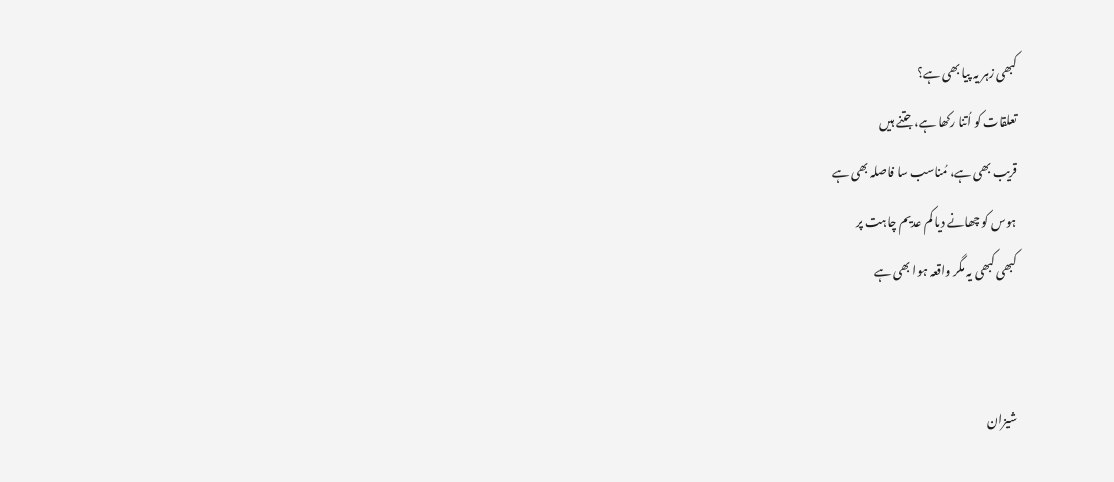کبھی زہر یہ پیا بھی ہے؟
تعلقات کو اُتنا رکھا ہے، جتنے ہیں
قریب بھی ہے، مُناسب سا فاصلہ بھی ہے
ہوس کو چھانے دیا کم عدیم چاہت پر
کبھی کبھی یہ مگر واقعہ ہوا بھی ہے


شیزان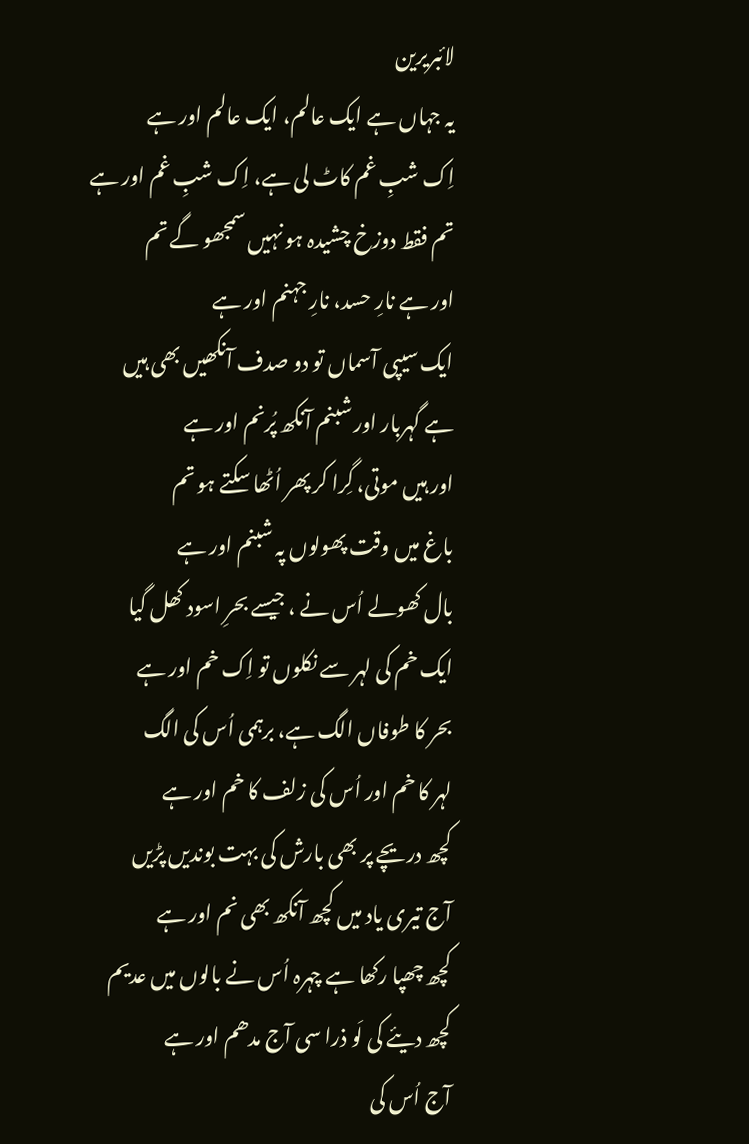لائبریرین
یہ جہاں ہے ایک عالم، ایک عالم اور ہے
اِک شبِ غم کاٹ لی ہے، اِک شبِ غم اور ہے
تم فقط دوزخ چشیدہ ہو نہیں سمجھو گے تم
اور ہے نارِ حسد، نارِ جہنم اور ہے
ایک سیپی آسماں تو دو صدف آنکھیں بھی ہیں
ہے گہربار اور شبنم آنکھ پُرنم اور ہے
اور ہیں موتی، گِرا کر پھر اُٹھا سکتے ہو تم
باغ میں وقت پھولوں پہ شبنم اور ہے
بال کھولے اُس نے ، جیسے بحرِ اسود کھل گیا
ایک خم کی لہر سے نکلوں تو اِک خم اور ہے
بحر کا طوفاں الگ ہے، برہمی اُس کی الگ
لہر کا خم اور اُس کی زلف کا خم اور ہے
کچھ دریچے پر بھی بارش کی بہت بوندیں پڑیں
آج تیری یاد میں کچھ آنکھ بھی نم اور ہے
کچھ چھپا رکھا ہے چہرہ اُس نے بالوں میں عدیم
کچھ دیئے کی لَو ذرا سی آج مدھم اور ہے
آج اُس کی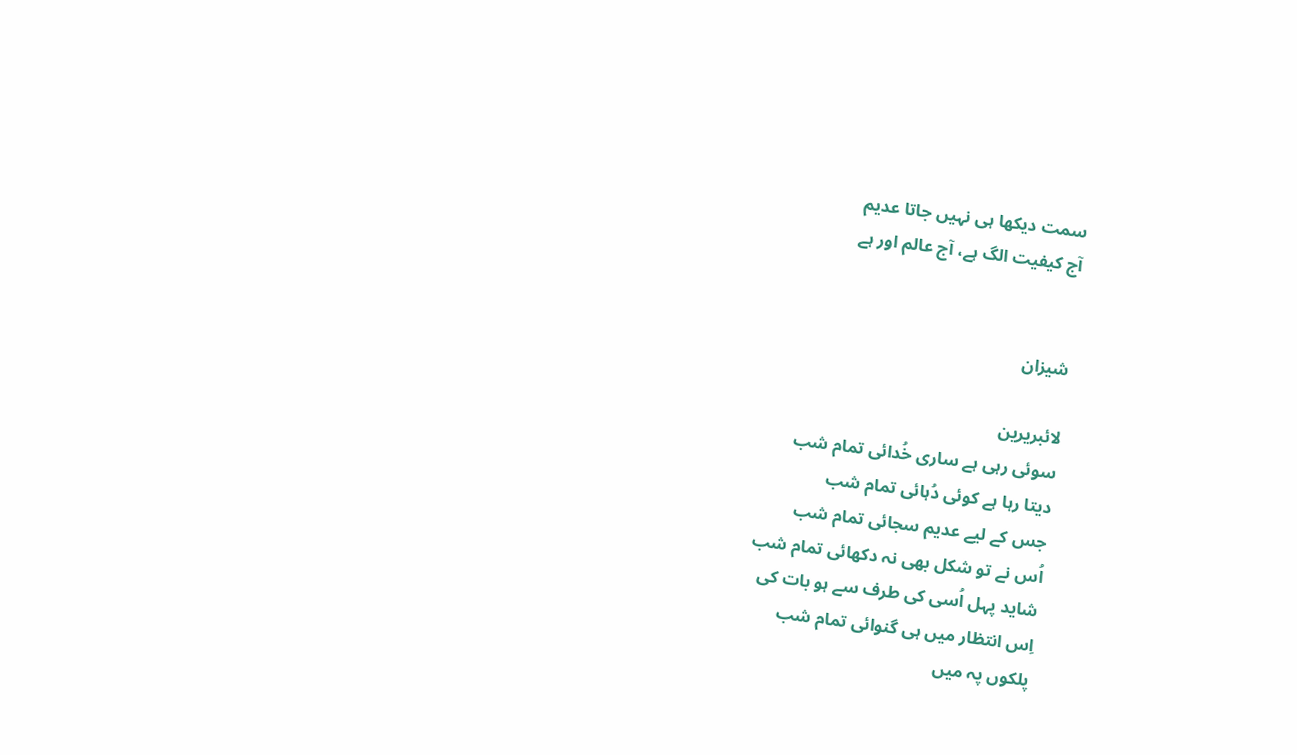سمت دیکھا ہی نہیں جاتا عدیم
آج کیفیت الگ ہے، آج عالم اور ہے


شیزان

لائبریرین
سوئی رہی ہے ساری خُدائی تمام شب
دیتا رہا ہے کوئی دُہائی تمام شب
جس کے لیے عدیم سجائی تمام شب
اُس نے تو شکل بھی نہ دکھائی تمام شب
شاید پہل اُسی کی طرف سے ہو بات کی
اِس انتظار میں ہی گنوائی تمام شب
پلکوں پہ میں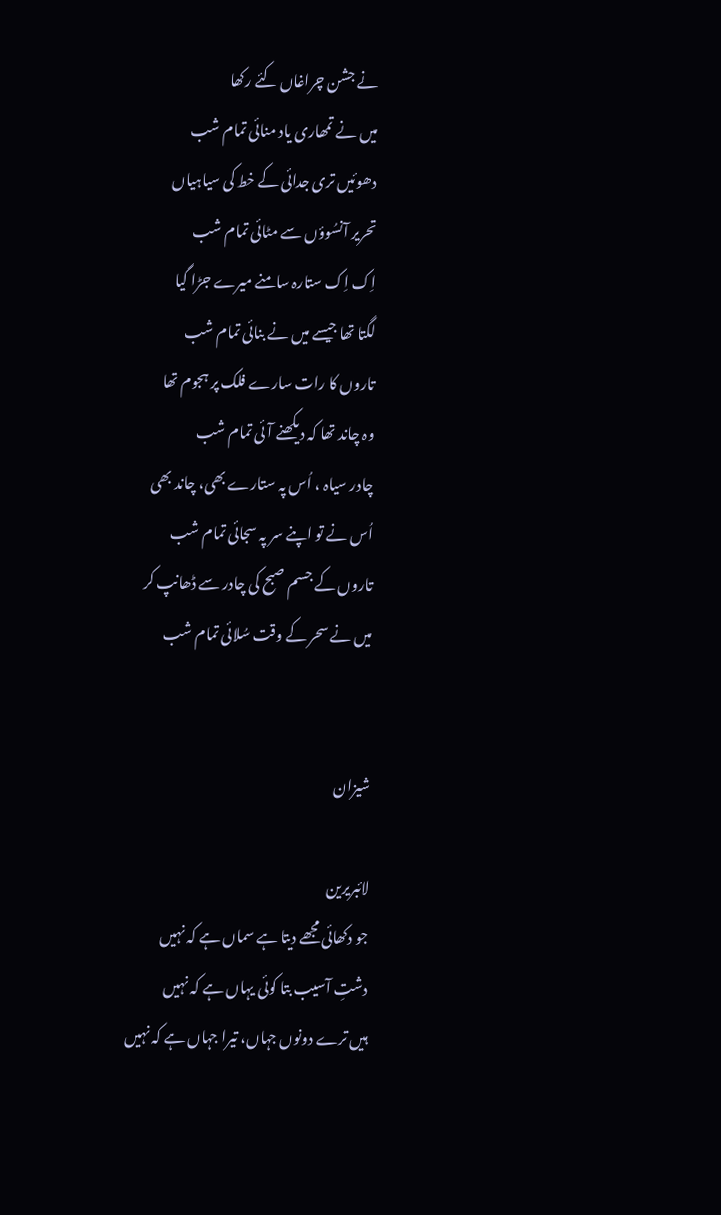نے جشن چراغاں کئے رکھا
میں نے تمھاری یاد منائی تمام شب
دھوئیں تری جدائی کے خط کی سیاہیاں
تحریر آنسُوؤں سے مٹائی تمام شب
اِک اِک ستارہ سامنے میرے جڑا گیا
لگتا تھا جیسے میں نے بنائی تمام شب
تاروں کا رات سارے فلک پر ہجوم تھا
وہ چاند تھا کہ دیکھنے آئی تمام شب
چادر سیاہ ، اُس پہ ستارے بھی، چاند بھی
اُس نے تو اپنے سر پہ سجائی تمام شب
تاروں کے جسم صبح کی چادر سے ڈھانپ کر
میں نے سحر کے وقت سُلائی تمام شب


شیزان

لائبریرین
جو دکھائی مجھے دیتا ہے سماں ہے کہ نہیں
دشتِ آسیب بتا کوئی یہاں ہے کہ نہیں
ہیں ترے دونوں جہاں، تیرا جہاں ہے کہ نہیں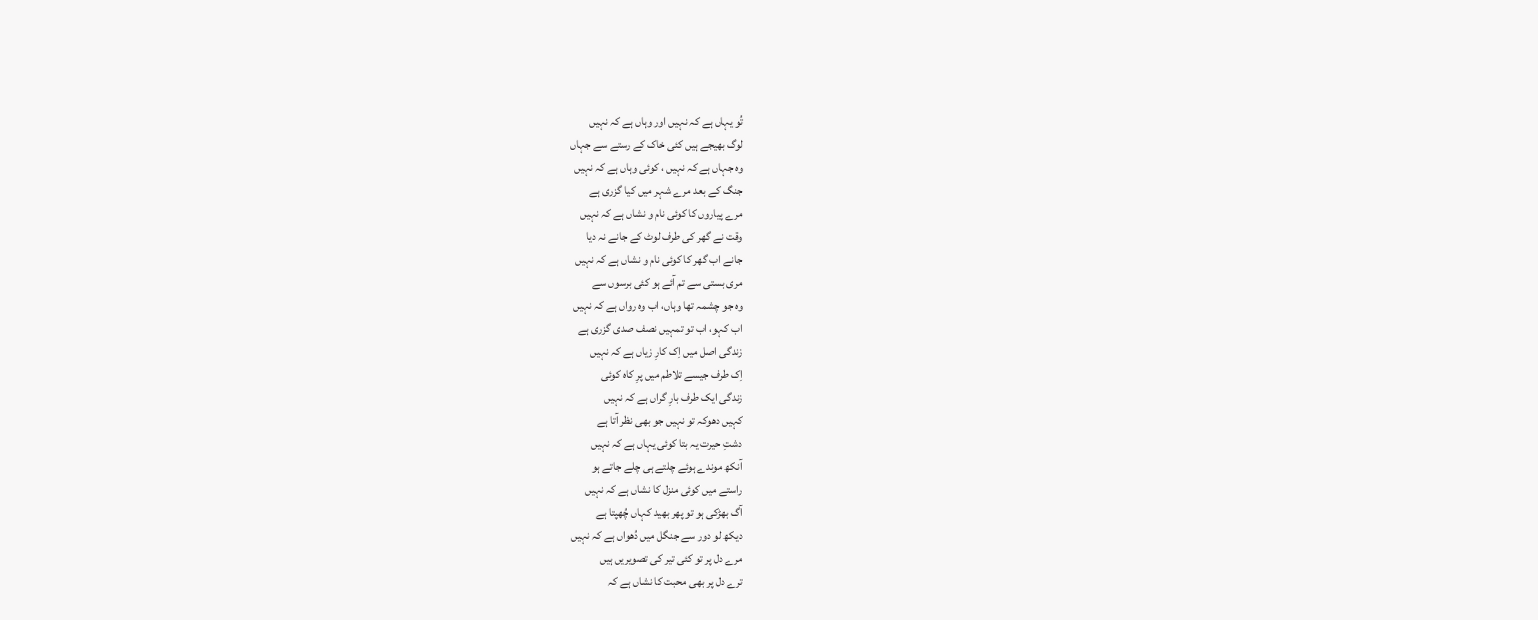تُو یہاں ہے کہ نہیں اور وہاں ہے کہ نہیں
لوگ بھیجے ہیں کئی خاک کے رستے سے جہاں
وہ جہاں ہے کہ نہیں ، کوئی وہاں ہے کہ نہیں
جنگ کے بعد مرے شہر میں کیا گزری ہے
مرے پیاروں کا کوئی نام و نشاں ہے کہ نہیں
وقت نے گھر کی طرف لوٹ کے جانے نہ دیا
جانے اب گھر کا کوئی نام و نشاں ہے کہ نہیں
مری بستی سے تم آئے ہو کئی برسوں سے
وہ جو چشمہ تھا وہاں، اب وہ رواں ہے کہ نہیں
اب کہو، اب تو تمہیں نصف صدی گزری ہے
زندگی اصل میں اِک کارِ زیاں ہے کہ نہیں
اِک طرف جیسے تلاطم میں پرِ کاہ کوئی
زندگی ایک طرف بارِ گراں ہے کہ نہیں
کہیں دھوکہ تو نہیں جو بھی نظر آتا ہے
دشتِ حیرت یہ بتا کوئی یہاں ہے کہ نہیں
آنکھ موندے ہوئے چلتے ہی چلے جاتے ہو
راستے میں کوئی منزل کا نشاں ہے کہ نہیں
آگ بھڑکی ہو تو پھر بھید کہاں چُھپتا ہے
دیکھ لو دور سے جنگل میں دُھواں ہے کہ نہیں
مرے دل پر تو کئی تیر کی تصویریں ہیں
ترے دل پر بھی محبت کا نشاں ہے کہ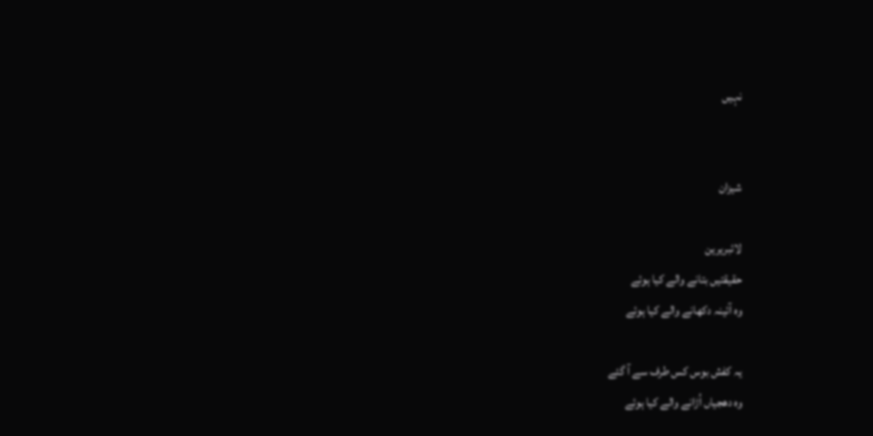نہیں


شیزان

لائبریرین
حقیقتیں بتانے والے کیا ہوئے
وہ آئینہ دکھانے والے کیا ہوئے

یہ کفش بوس کس طرف سے آ گئے
وہ دھجیاں اُڑانے والے کیا ہوئے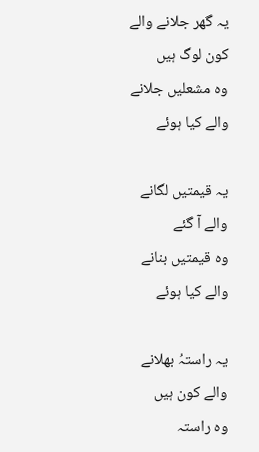یہ گھر جلانے والے کون لوگ ہیں
وہ مشعلیں جلانے والے کیا ہوئے

یہ قیمتیں لگانے والے آ گئے
وہ قیمتیں بنانے والے کیا ہوئے

یہ راستہُ بھلانے والے کون ہیں
وہ راستہ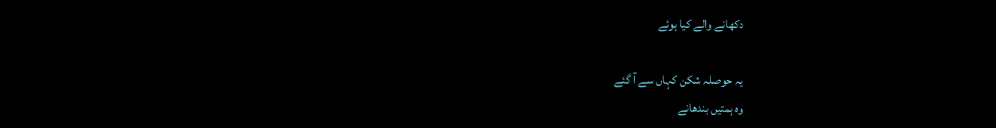دکھانے والے کیا ہوئے

یہ حوصلہ شکن کہاں سے آ گئے
وہ ہمتیں بندھانے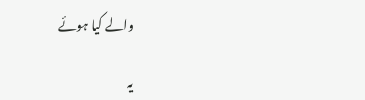والے کیا ہوئے

یہ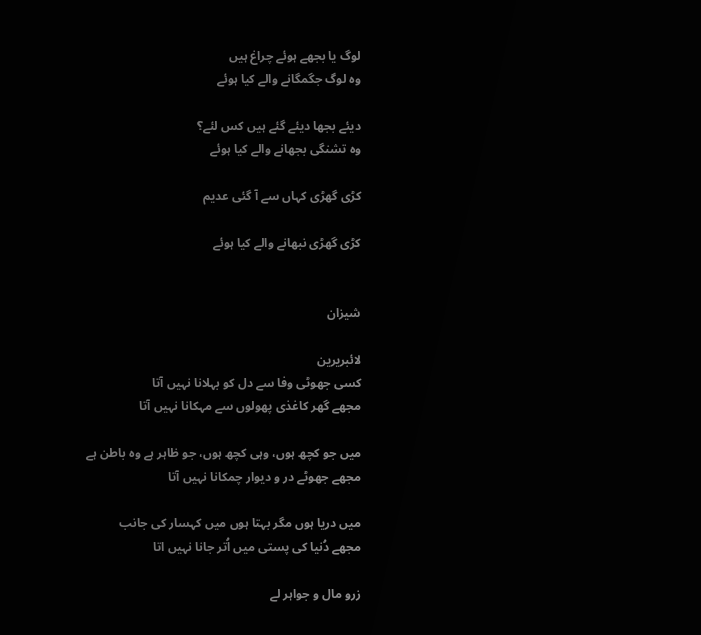لوگ یا بجھے ہوئے چراغ ہیں
وہ لوگ جگمگانے والے کیا ہوئے

دیئے بجھا دیئے گئے ہیں کس لئے؟
وہ تشنگی بجھانے والے کیا ہوئے

کڑی گھڑی کہاں سے آ گئی عدیم

کڑی گھڑی نبھانے والے کیا ہوئے


شیزان

لائبریرین
کسی جھوٹی وفا سے دل کو بہلانا نہیں آتا
مجھے گھر کاغذی پھولوں سے مہکانا نہیں آتا

میں جو کچھ ہوں، وہی کچھ ہوں، جو ظاہر ہے وہ باطن ہے
مجھے جھوٹے در و دیوار چمکانا نہیں آتا

میں دریا ہوں مگر بہتا ہوں میں کہسار کی جانب
مجھے دُنیا کی پستی میں اُتر جانا نہیں اتا

زرو مال و جواہر لے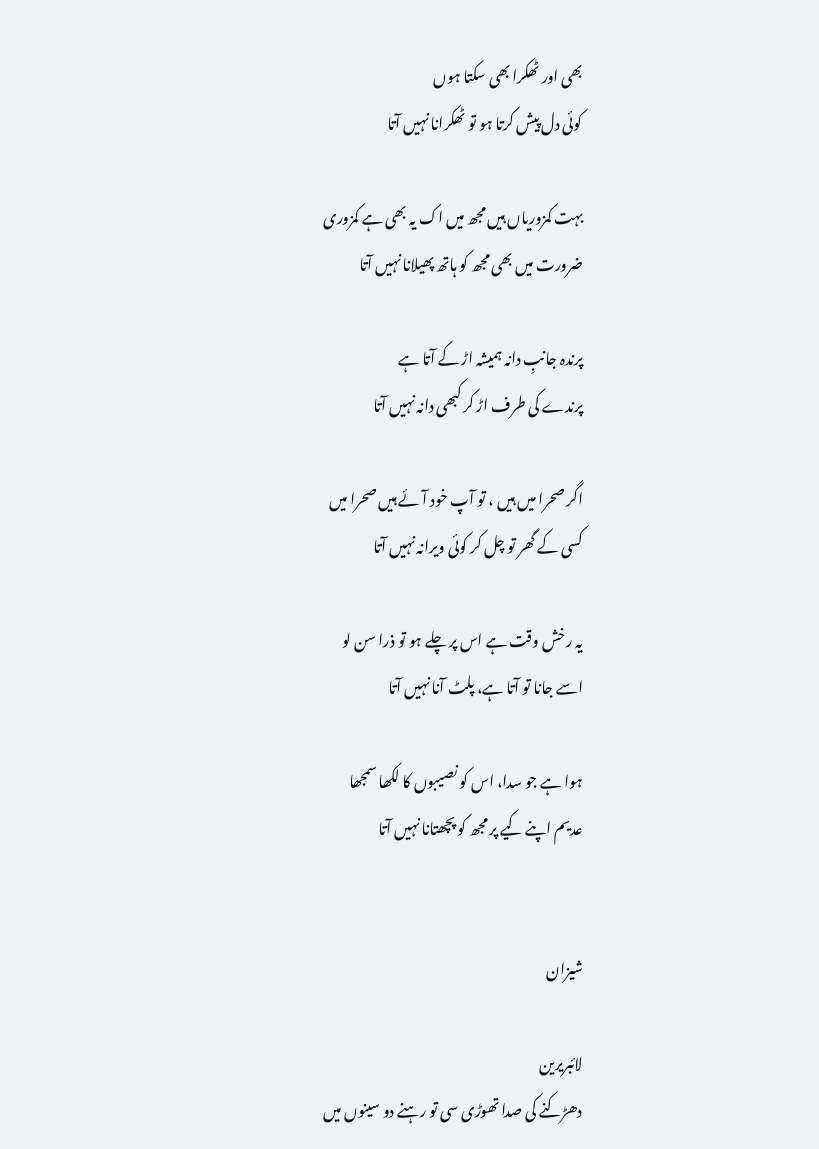بھی اور ٹھکرا بھی سکتا ہوں
کوئی دل پیش کرتا ہو تو ٹھکرانا نہیں آتا

بہت کمزوریاں ہیں مجھ میں اک یہ بھی ہے کمزوری
ضرورت میں بھی مجھ کو ہاتھ پھیلانا نہیں آتا

پرندہ جانبِ دانہ ہمیشہ اڑ کے آتا ہے
پرندے کی طرف اڑ کر کبھی دانہ نہیں آتا

اگر صحرا میں ہیں ، تو آپ خود آئے ہیں صحرا میں
کسی کے گھر تو چل کر کوئی ویرانہ نہیں آتا

یہ رخش وقت ہے اس پر چلے ہو تو ذرا سن لو
اسے جانا تو آتا ہے، پلٹ آنا نہیں آتا

ہوا ہے جو سدا، اس کو نصیبوں کا لکھا سمجھا
عدیم اپنے کیے پر مجھ کو پچھتانا نہیں آتا


شیزان

لائبریرین
دھڑکنے کی صدا تھوڑی سی تو رہنے دو سینوں میں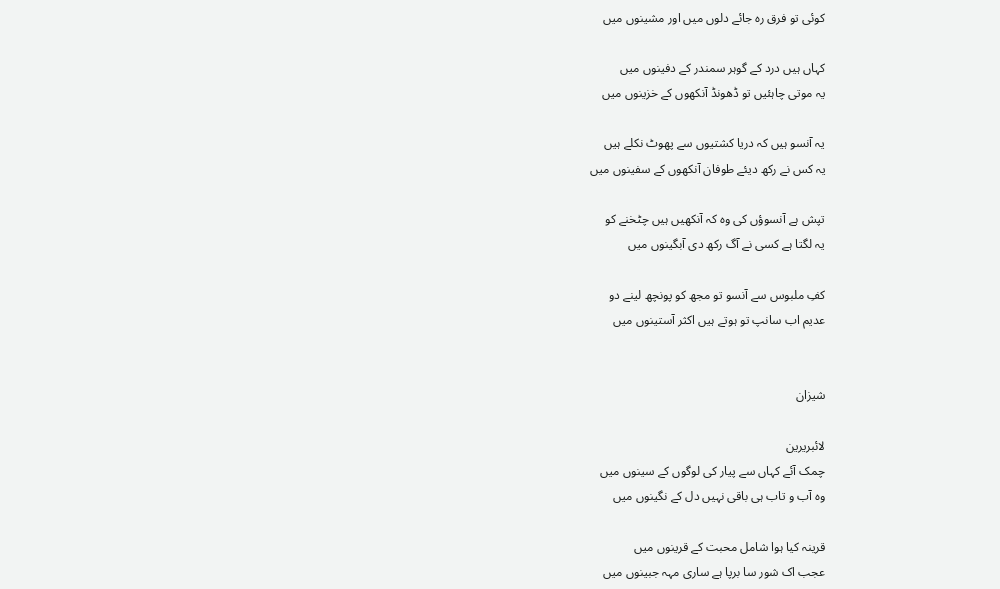کوئی تو فرق رہ جائے دلوں میں اور مشینوں میں

کہاں ہیں درد کے گوہر سمندر کے دفینوں میں
یہ موتی چاہئیں تو ڈھونڈ آنکھوں کے خزینوں میں

یہ آنسو ہیں کہ دریا کشتیوں سے پھوٹ نکلے ہیں
یہ کس نے رکھ دیئے طوفان آنکھوں کے سفینوں میں

تپش ہے آنسوؤں کی وہ کہ آنکھیں ہیں چٹخنے کو
یہ لگتا ہے کسی نے آگ رکھ دی آبگینوں میں

کفِ ملبوس سے آنسو تو مجھ کو پونچھ لینے دو
عدیم اب سانپ تو ہوتے ہیں اکثر آستینوں میں


شیزان

لائبریرین
چمک آئے کہاں سے پیار کی لوگوں کے سینوں میں
وہ آب و تاب ہی باقی نہیں دل کے نگینوں میں

قرینہ کیا ہوا شامل محبت کے قرینوں میں
عجب اک شور سا برپا ہے ساری مہہ جبینوں میں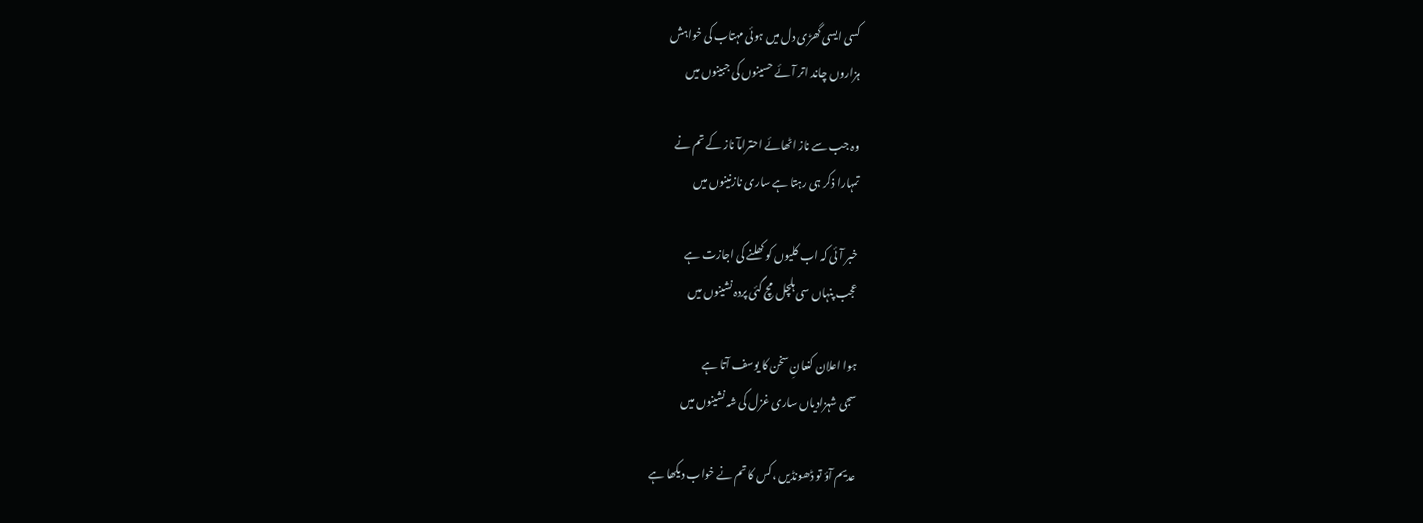کسی ایسی گھڑی دل میں ہوئی مہتاب کی خواہش
ہزاروں چاند اتر آئے حسینوں کی جبینوں میں

وہ جب سے ناز اٹھائے احترامآ ناز کے تم نے
تمہارا ذکر ہی رہتا ہے ساری نازنینوں میں

خبر آئی کہ اب کلیوں کو کھلنے کی اجازت ہے
عجب پنہاں سی ہلچل مچ گئی پردہ نشینوں میں

ہوا اعلان کنعانِ سخن کا یوسف آتا ہے
سجی شہزادیاں ساری غزل کی شہ نشینوں میں

عدیم آؤ تو ڈھونڈیں ،کس کا تم نے خواب دیکھا ہے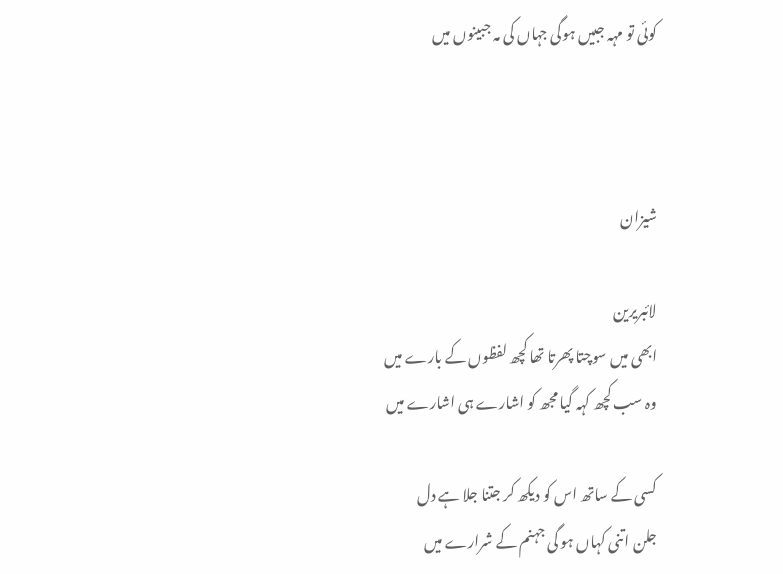کوئی تو مہہ جبیں ہوگی جہاں کی مہ جبینوں میں



شیزان

لائبریرین
ابھی میں سوچتا پھرتا تھا کچھ لفظوں کے بارے میں
وہ سب کچھ کہہ گیا مجھ کو اشارے ہی اشارے میں

کسی کے ساتھ اس کو دیکھ کر جتنا جلا ہے دل
جلن اتنی کہاں ہو گی جہنم کے شرارے میں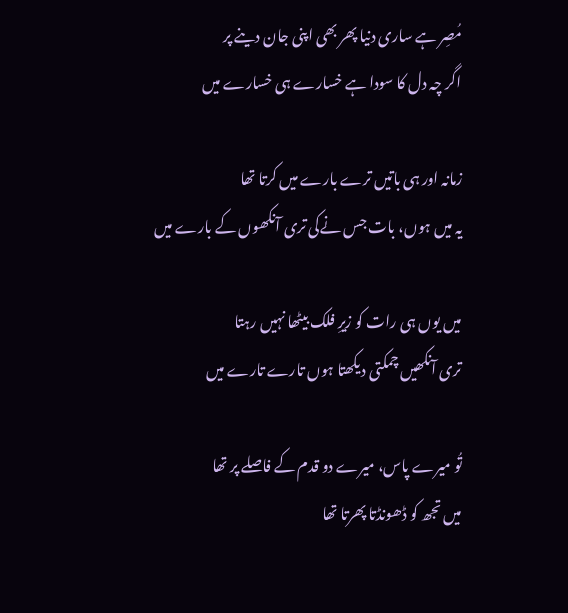مُصِر ہے ساری دنیا پھر بھی اپنی جان دینے پر
اگر چہ دل کا سودا ہے خسارے ہی خسارے میں

زمانہ اور ہی باتیں ترے بارے میں کرتا تھا
یہ میں ہوں، بات جس نےکی تری آنکھوں کے بارے میں

میں یوں ہی رات کو زیرِ فلک بیٹھا نہیں رہتا
تری آنکھیں چمکتی دیکھتا ہوں تارے تارے میں

تُو میرے پاس، میرے دو قدم کے فاصلے پر تھا
میں تجھ کو ڈھونڈتا پھرتا تھا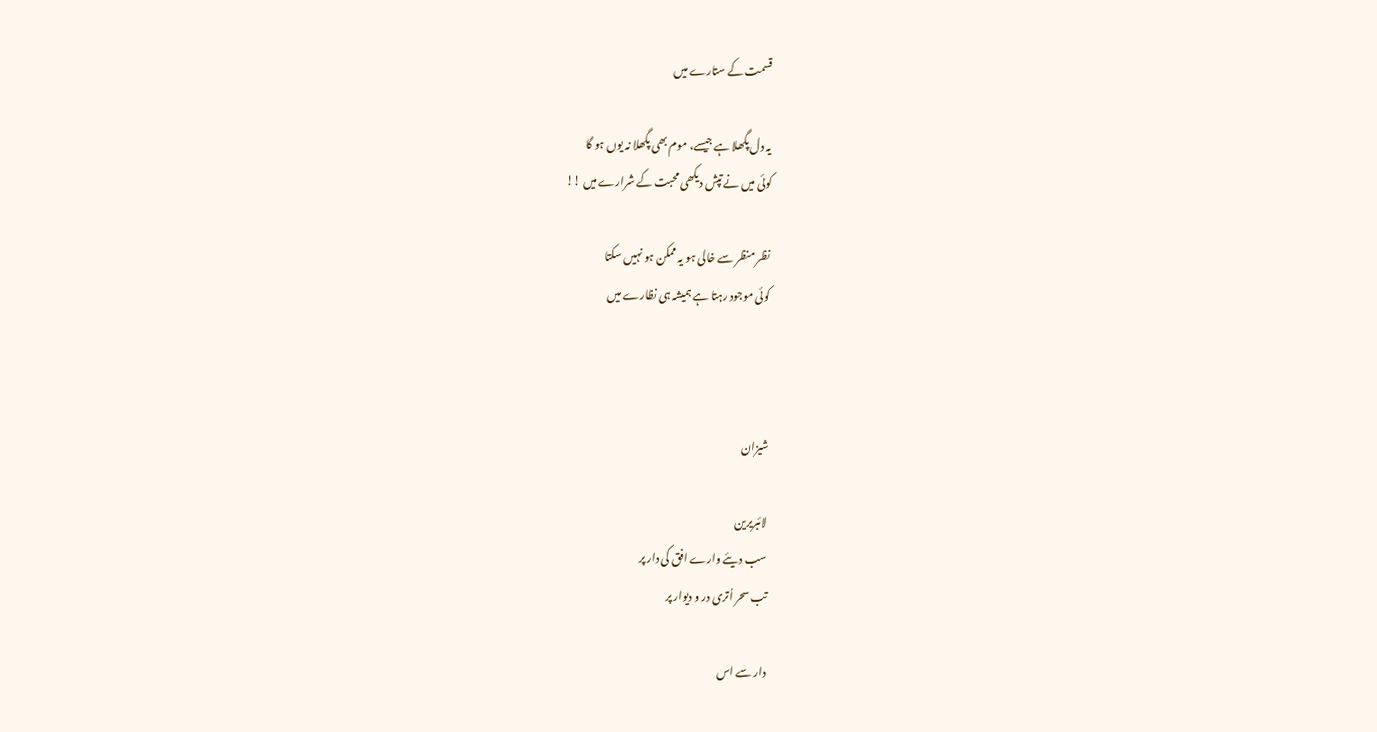قسمت کے ستارے میں

یہ دل پگھلا ہے جیسے، موم بھی پگھلا نہ یوں ہو گا
کوئی میں نے تپش دیکھی محبت کے شرارے میں !!

نظر منظر سے خالی ہو یہ ممکن ہو نہیں سکتا
کوئی موجود رہتا ہے ہمیشہ ہی نظارے میں



شیزان

لائبریرین
سب دیئے وارے افق کی دار پر
تب سحر اُتری در و دیوار پر

دار سے اس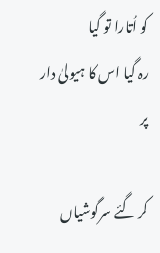کو اُتارا تو گیا
رہ گیا اس کا ہیولیٰ دار پر

کر گئے سرگوشیاں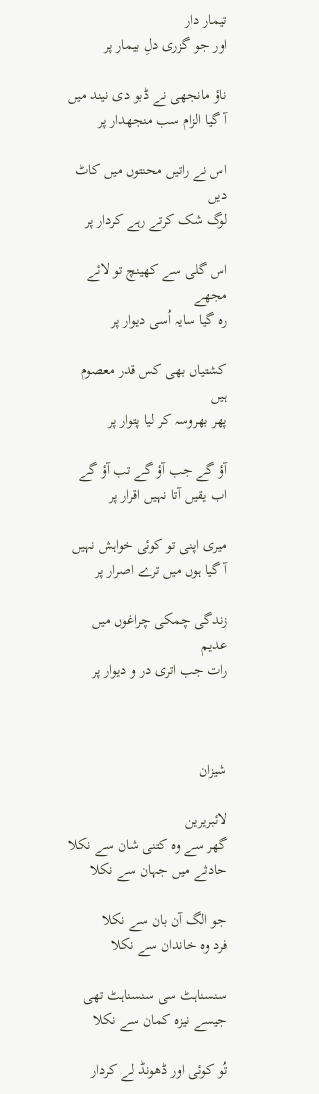تیمار دار
اور جو گزری دلِ بیمار پر

ناؤ مانجھی نے ڈبو دی نیند میں
آ گیا الزام سب منجھدار پر

اس نے راتیں محنتوں میں کاٹ دیں
لوگ شک کرتے رہے کردار پر

اس گلی سے کھینچ تو لائے مجھے
رہ گیا سایہ اُسی دیوار پر

کشتیاں بھی کس قدر معصوم ہیں
پھر بھروسہ کر لیا پتوار پر

آؤ گے جب آؤ گے تب آؤ گے
اب یقیں آتا نہیں اقرار پر

میری اپنی تو کوئی خواہش نہیں
آ گیا ہوں میں ترے اصرار پر

زندگی چمکی چراغوں میں عدیم
رات جب اتری در و دیوار پر



شیزان

لائبریرین
گھر سے وہ کتنی شان سے نکلا
حادثے میں جہان سے نکلا

جو الگ آن بان سے نکلا
فرد وہ خاندان سے نکلا

سنسناہٹ سی سنسناہٹ تھی
جیسے نیزہ کمان سے نکلا

تُو کوئی اور ڈھونڈ لے کردار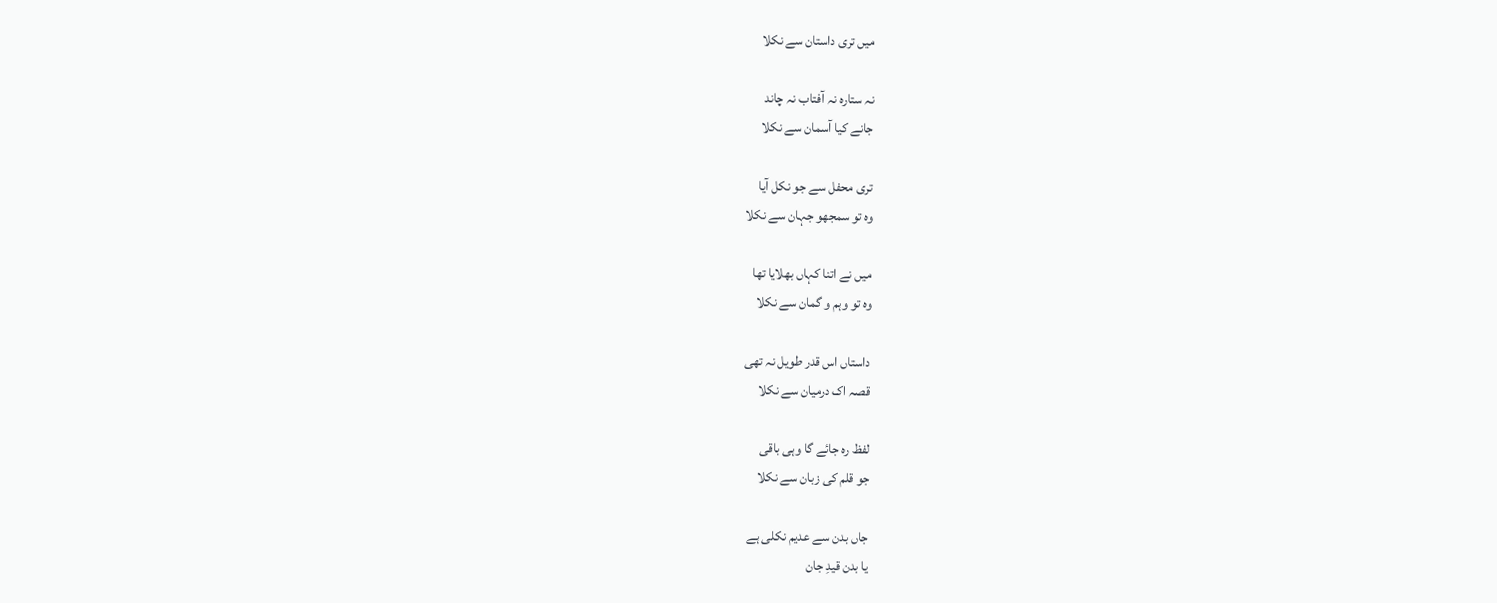میں تری داستان سے نکلا

نہ ستارہ نہ آفتاب نہ چاند
جانے کیا آسمان سے نکلا

تری محفل سے جو نکل آیا
وہ تو سمجھو جہان سے نکلا

میں نے اتنا کہاں بھلایا تھا
وہ تو وہم و گمان سے نکلا

داستاں اس قدر طویل نہ تھی
قصہ اک درمیان سے نکلا

لفظ رہ جائے گا وہی باقی
جو قلم کی زبان سے نکلا

جاں بدن سے عدیم نکلی ہے
یا بدن قیدِ جان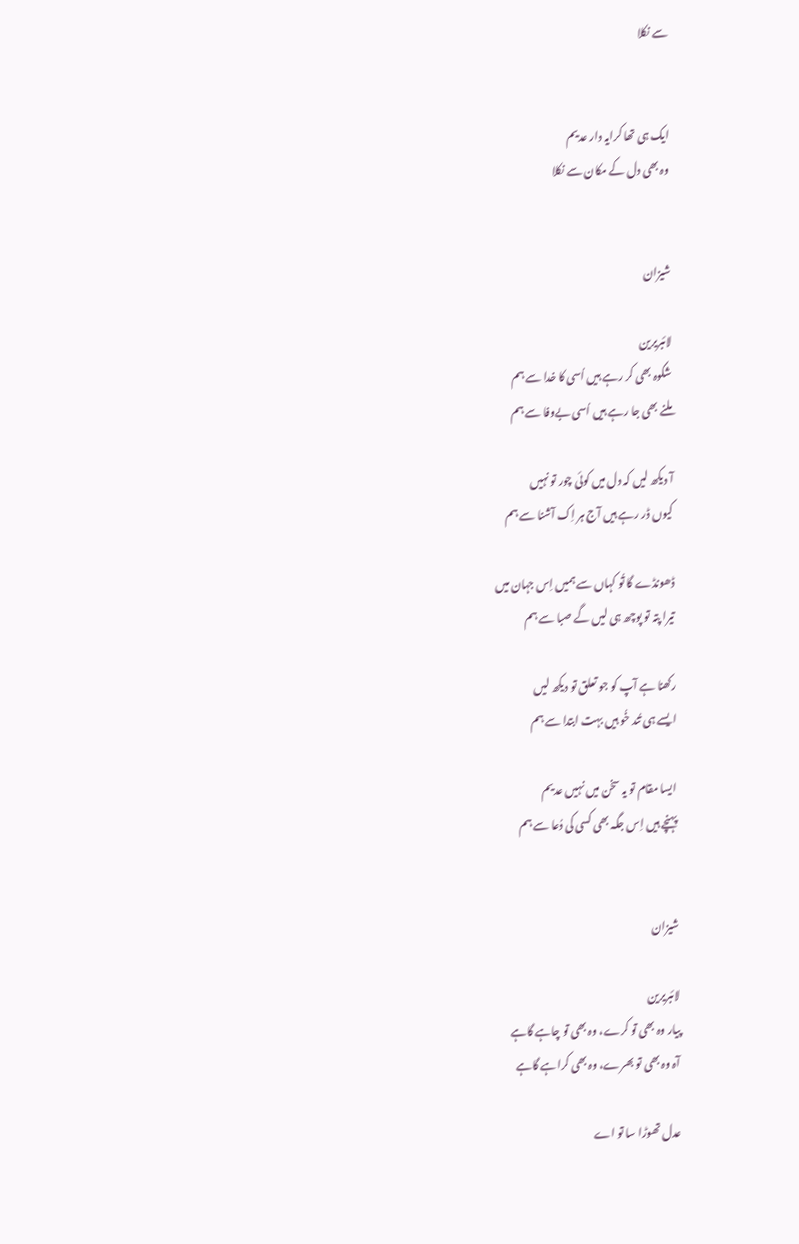سے نکلا


ایک ہی تھا کرایہ دار عدیم
وہ بھی دل کے مکان سے نکلا


شیزان

لائبریرین
شکوہ بھی کر رہے ہیں اُسی کا خدا سے ہم
ملنے بھی جا رہے ہیں اُسی بےوفا سے ہم

آ دیکھ لیں کہ دل میں کوئی چور تو نہیں
کیوں ڈر رہے ہیں آج ہر اِک آشنا سے ہم

ڈھونڈے گا تُو کہاں سے ہمیں اِس جہان میں
تیرا پتہ تو پوچھ ہی لیں گے صبا سے ہم

رکھنا ہے آپ کو جو تعلق تو دیکھ لیں
ایسے ہی تُند خُو ہیں بہت ابتدا سے ہم

ایسا مقام تو یہ سخن میں نہیں عدیم
پہنچے ہیں اِس جگہ بھی کسی کی دُعا سے ہم


شیزان

لائبریرین
پیار وہ بھی تو کرے، وہ بھی تو چاہے گاہے
آہ وہ بھی تو بھرے، وہ بھی کراہے گاہے

عدل تھوڑا سا تو اے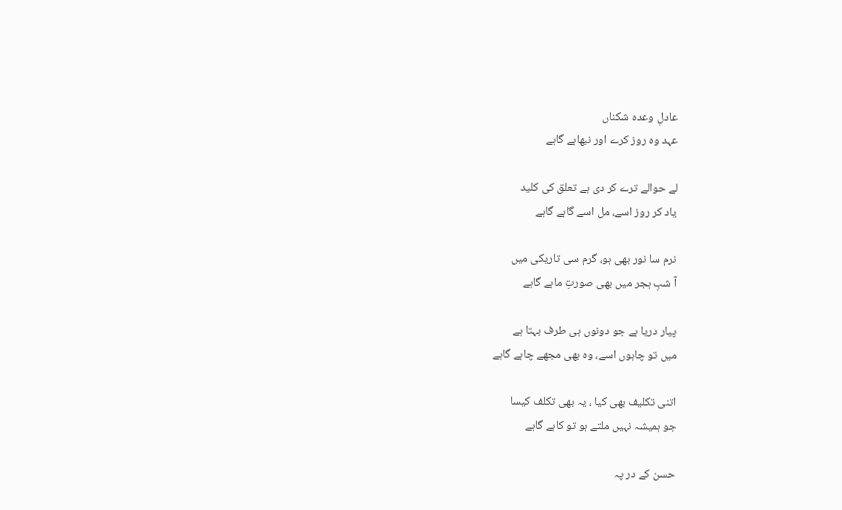عادلِ وعدہ شکناں
عہد وہ روز کرے اور نبھاہے گاہے

لے حوالے ترے کر دی ہے تعلق کی کلید
یاد کر روز اسے، مل اسے گاہے گاہے

نرم سا نور بھی ہو، گرم سی تاریکی میں
آ شبِ ہجر میں بھی صورتِ ماہے گاہے

پیار دریا ہے جو دونوں ہی طرف بہتا ہے
میں تو چاہوں اسے، وہ بھی مجھے چاہے گاہے

اتنی تکلیف بھی کیا ، یہ بھی تکلف کیسا
جو ہمیشہ نہیں ملتے ہو تو کاہے گاہے

حسن کے در پہ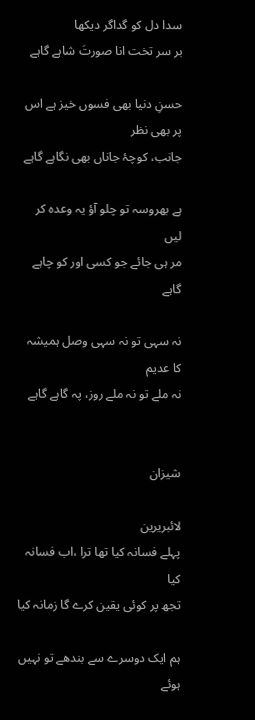سدا دل کو گداگر دیکھا
بر سر تخت انا صورتَ شاہے گاہے

حسنِ دنیا بھی فسوں خیز ہے اس پر بھی نظر
جانب، کوچۂ جاناں بھی نگاہے گاہے

ہے بھروسہ تو چلو آؤ یہ وعدہ کر لیں
مر ہی جائے جو کسی اور کو چاہے گاہے

نہ سہی تو نہ سہی وصل ہمیشہ کا عدیم
نہ ملے تو نہ ملے روز، پہ گاہے گاہے


شیزان

لائبریرین
پہلے فسانہ کیا تھا ترا ،اب فسانہ کیا
تجھ پر کوئی یقین کرے گا زمانہ کیا

ہم ایک دوسرے سے بندھے تو نہیں ہوئے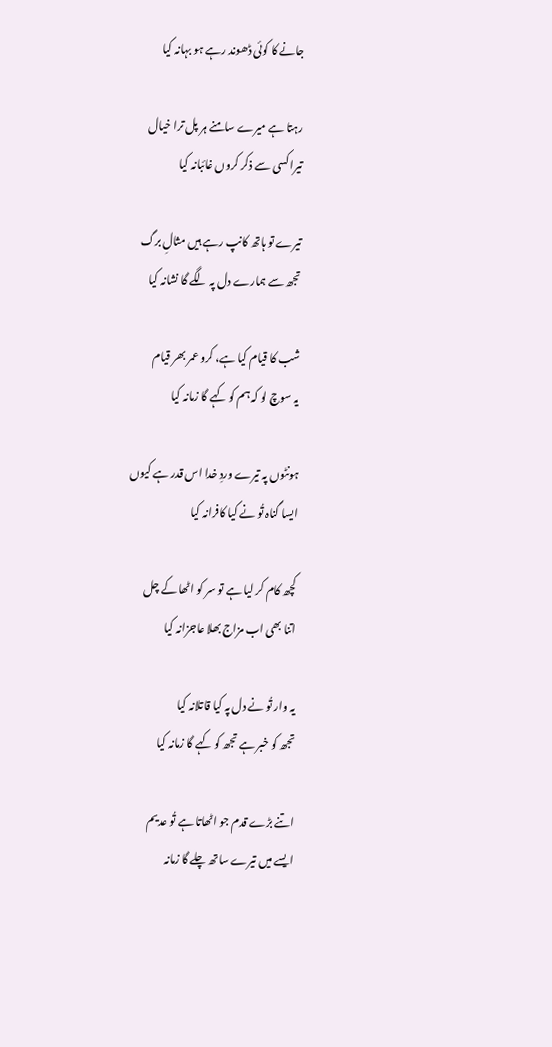جانے کا کوئی ڈھوند رہے ہو بہانہ کیا

رہتا ہے میرے سامنے ہر پل ترا خیال
تیرا کسی سے ذکر کروں غائبانہ کیا

تیرے تو ہاتھ کانپ رہے ہیں مثالِ برگ
تجھ سے ہمارے دل پہ لگے گا نشانہ کیا

شب کا قیام کیا ہے، کرو عمر بھر قیام
یہ سوچ لو کہ ہم کو کہے گا زمانہ کیا

ہونٹوں پہ تیرے وردِ خدا اس قدر ہے کیوں
ایسا گناہ تُو نے کیا کافرانہ کیا

کچھ کام کر لیا ہے تو سر کو اٹھا کے چل
اتنا بھی اب مزاج بھلا عاجزانہ کیا

یہ وار تُو نے دل پہ کیا قاتلانہ کیا
تجھ کو خبر ہے تجھ کو کہے گا زمانہ کیا

اتنے بڑے قدم جو اٹھاتا ہے تُو عدیم
ایسے میں تیرے ساتھ چلے گا زمانہ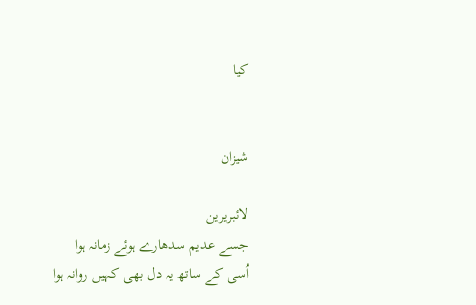کیا


شیزان

لائبریرین
جسے عدیم سدھارے ہوئے زمانہ ہوا
اُسی کے ساتھ یہ دل بھی کہیں روانہ ہوا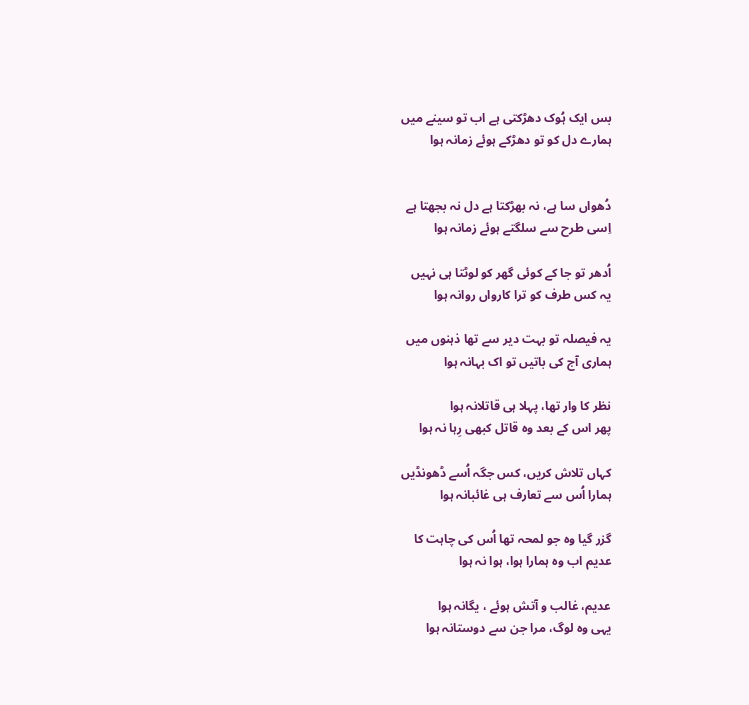بس ایک ہُوک دھڑکتی ہے اب تو سینے میں
ہمارے دل کو تو دھڑکے ہوئے زمانہ ہوا


دُھواں سا ہے، نہ بھڑکتا ہے دل نہ بجھتا ہے
اِسی طرح سے سلگتے ہوئے زمانہ ہوا

اُدھر تو جا کے کوئی گھر کو لوٹتا ہی نہیں
یہ کس طرف کو ترا کارواں روانہ ہوا

یہ فیصلہ تو بہت دیر سے تھا ذہنوں میں
ہماری آج کی باتیں تو اک بہانہ ہوا

نظر کا وار تھا، پہلا ہی قاتلانہ ہوا
پھر اس کے بعد وہ قاتل کبھی رِہا نہ ہوا

کہاں تلاش کریں، کس جگہ اُسے ڈھونڈیں
ہمارا اُس سے تعارف ہی غائبانہ ہوا

گزر گیا وہ جو لمحہ تھا اُس کی چاہت کا
عدیم اب وہ ہمارا ہوا، ہوا نہ ہوا

عدیم، غالب و آتش ہوئے ، یگانہ ہوا
یہی وہ لوگ، مرا جن سے دوستانہ ہوا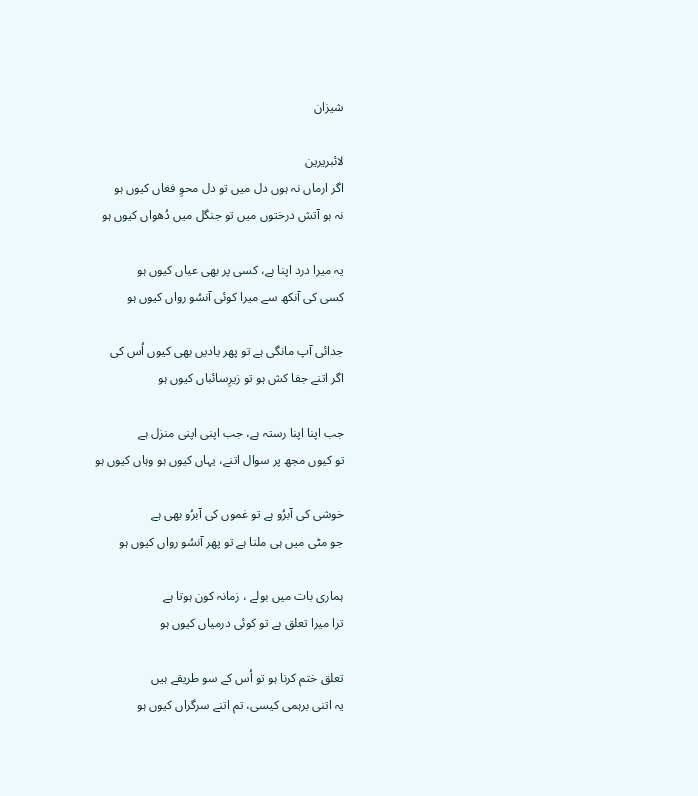شیزان

لائبریرین
اگر ارماں نہ ہوں دل میں تو دل محوِ فغاں کیوں ہو
نہ ہو آتش درختوں میں تو جنگل میں دُھواں کیوں ہو

یہ میرا درد اپنا ہے، کسی پر بھی عیاں کیوں ہو
کسی کی آنکھ سے میرا کوئی آنسُو رواں کیوں ہو

جدائی آپ مانگی ہے تو پھر یادیں بھی کیوں اُس کی
اگر اتنے جفا کش ہو تو زیرِسائباں کیوں ہو

جب اپنا اپنا رستہ ہے، جب اپنی اپنی منزل ہے
تو کیوں مجھ پر سوال اتنے، یہاں کیوں ہو وہاں کیوں ہو

خوشی کی آبرُو ہے تو غموں کی آبرُو بھی ہے
جو مٹی میں ہی ملنا ہے تو پھر آنسُو رواں کیوں ہو

ہماری بات میں بولے ، زمانہ کون ہوتا ہے
ترا میرا تعلق ہے تو کوئی درمیاں کیوں ہو

تعلق ختم کرنا ہو تو اُس کے سو طریقے ہیں
یہ اتنی برہمی کیسی، تم اتنے سرگراں کیوں ہو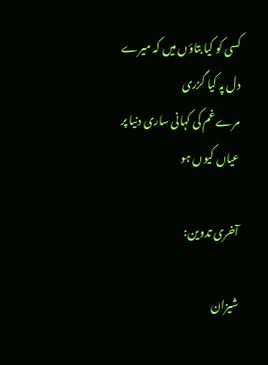کسی کو کیا بتاؤں میں کہ میرے دل پہ کیا گزری
مرے غم کی کہانی ساری دنیا پر عیاں کیوں ہو

آخری تدوین:

شیزان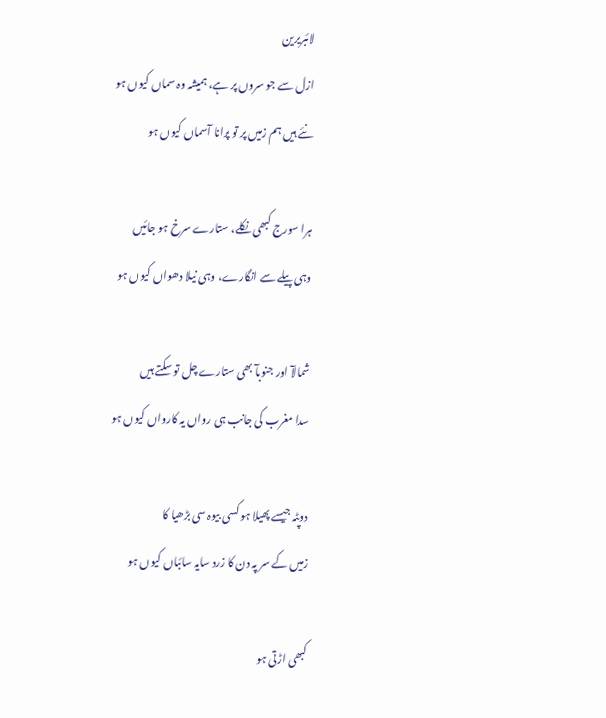لائبریرین
ازل سے جو سروں پر ہے، ہمیشہ وہ سماں کیوں ہو
نئے ہیں ہم زمیں پر تو پرانا آسماں کیوں ہو

ہرا سورج کبھی نکلے، ستارے سرخ ہو جائیں
وہی پیلے سے انگارے، وہی نیلا دھواں کیوں ہو

شمالآ اور جنوبآ بھی ستارے چل تو سکتے ہیں
سدا مغرب کی جانب ہی رواں یہ کارواں کیوں ہو

دوپٹہ جیسے پھیلا ہو کسی بیوہ سی بڑھیا کا
زمیں کے سر پہ دن کا زرد سایہ سائباں کیوں ہو

کبھی اڑتی ہو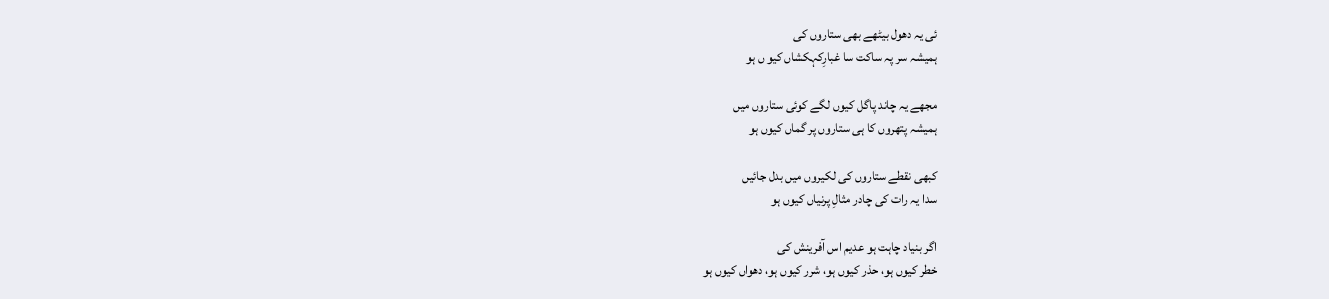ئی یہ دھول بیٹھے بھی ستاروں کی
ہمیشہ سر پہ ساکت سا غبارِکہکشاں کیو ں ہو

مجھے یہ چاند پاگل کیوں لگے کوئی ستاروں میں
ہمیشہ پتھروں کا ہی ستاروں پر گماں کیوں ہو

کبھی نقطے ستاروں کی لکیروں میں بدل جائیں
سدا یہ رات کی چادر مثالِ پرنیاں کیوں ہو

اگر بنیاد چاہت ہو عدیم اس آفرینش کی
خطر کیوں ہو، حذر کیوں ہو، شرر کیوں ہو، دھواں کیوں ہو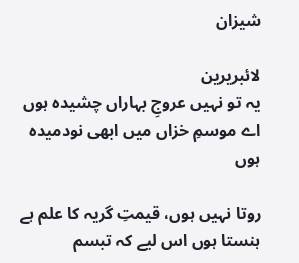شیزان

لائبریرین
یہ تو نہیں عروجِ بہاراں چشیدہ ہوں
اے موسمِ خزاں میں ابھی نودمیدہ ہوں

روتا نہیں ہوں، قیمتِ گریہ کا علم ہے
ہنستا ہوں اس لیے کہ تبسم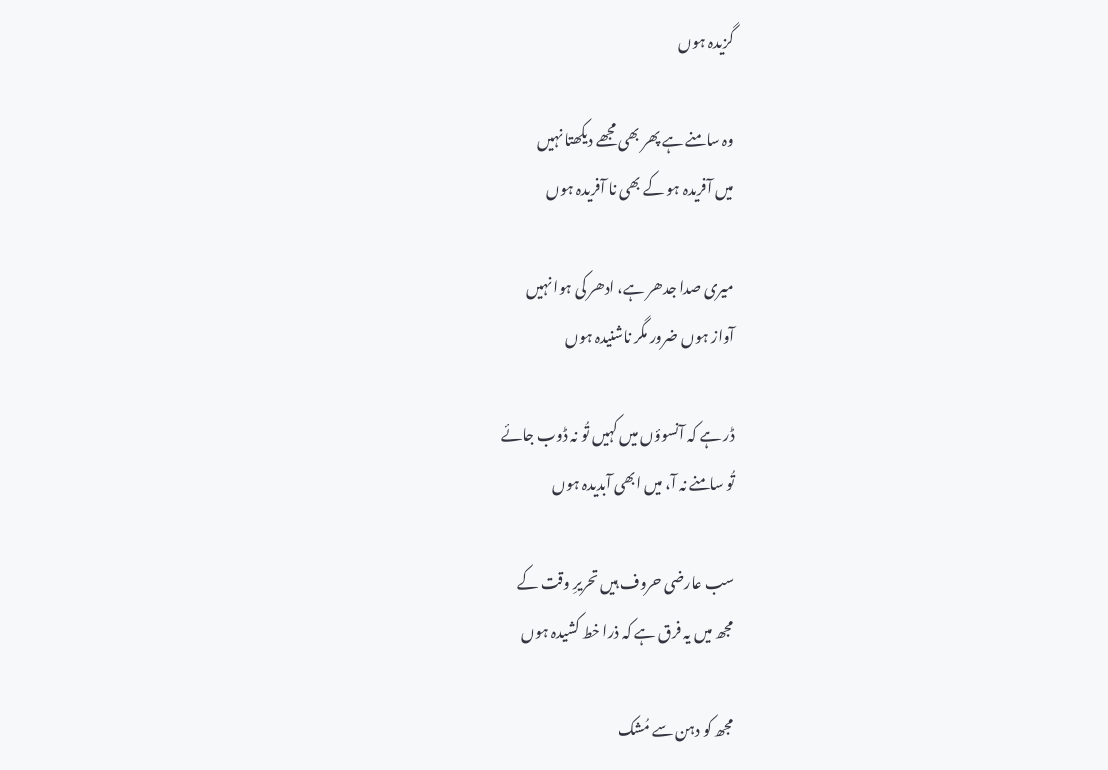گزیدہ ہوں

وہ سامنے ہے پھر بھی مجھے دیکھتا نہیں
میں آفریدہ ہو کے بھی نا آفریدہ ہوں

میری صدا جدھر ہے، ادھر کی ہوا نہیں
آواز ہوں ضرور مگر ناشنیدہ ہوں

ڈر ہے کہ آنسوؤں میں کہیں تُو نہ ڈوب جائے
تُو سامنے نہ آ، میں ابھی آبدیدہ ہوں

سب عارضی حروف ہیں تحریرِ وقت کے
مجھ میں یہ فرق ہے کہ ذرا خط کشیدہ ہوں

مجھ کو دہن سے مُشک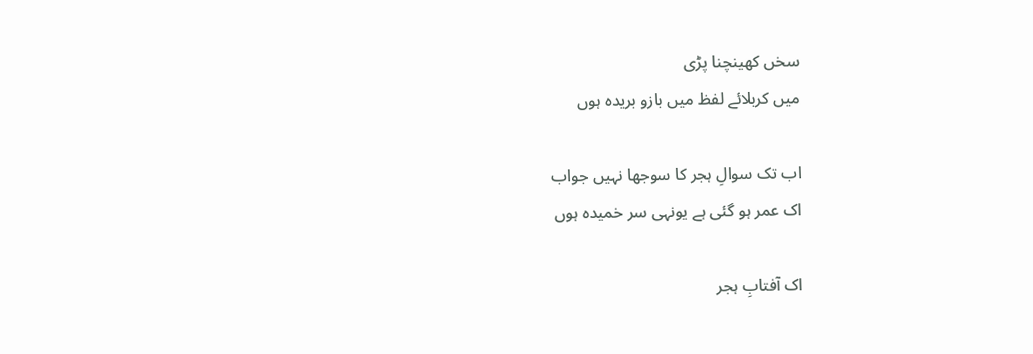سخں کھینچنا پڑی
میں کربلائے لفظ میں بازو بریدہ ہوں

اب تک سوالِ ہجر کا سوجھا نہیں جواب
اک عمر ہو گئی ہے یونہی سر خمیدہ ہوں

اک آفتابِ ہجر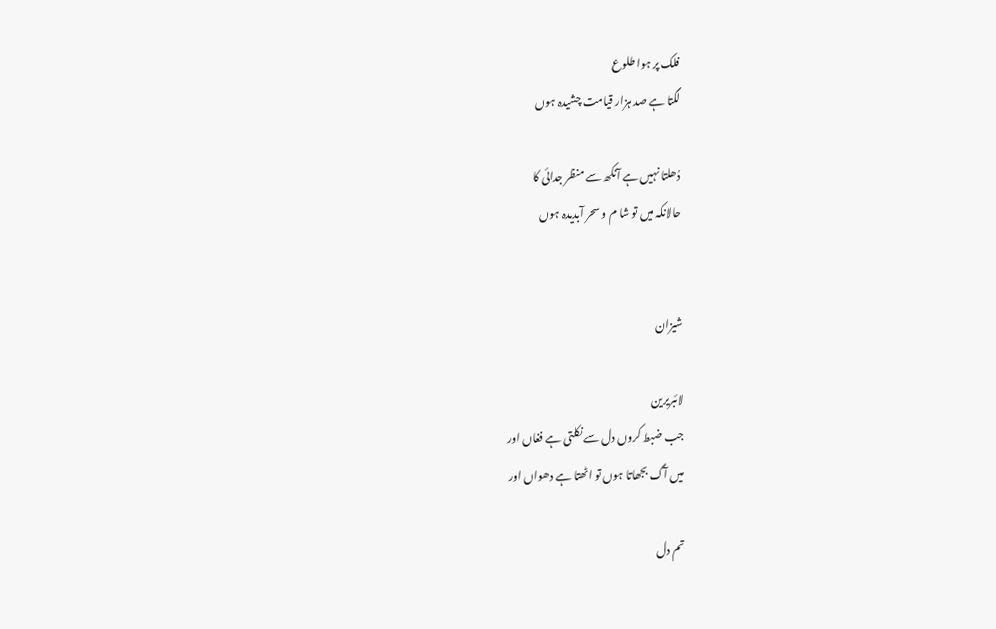فلک پر ہوا طلوع
لگتا ہے صد ہزار قیامت چشیدہ ہوں

دُھلتا نہیں ہے آنکھ سے منظر جدائی کا
حالانکہ میں تو شا م و سحر آبدیدہ ہوں


شیزان

لائبریرین
جب ضبط کروں دل سے نکلتی ہے فغاں اور
میں آگ بجھاتا ہوں تو اٹھتا ہے دھواں اور

تم دل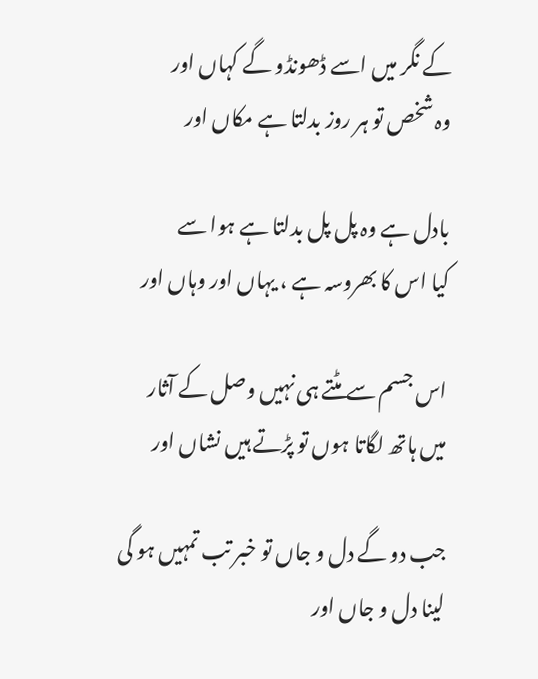کے نگر میں اسے ڈھونڈو گے کہاں اور
وہ شخص تو ہر روز بدلتا ہے مکاں اور

بادل ہے وہ پل پل بدلتا ہے ہوا سے
کیا اس کا بھروسہ ہے ، یہاں اور وہاں اور

اس جسم سے مٹتے ہی نہیں وصل کے آثار
میں ہاتھ لگاتا ہوں تو پڑتے ہیں نشاں اور

جب دو گے دل و جاں تو خبر تب تمہیں ہو گی
لینا دل و جاں اور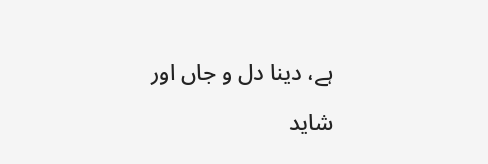ہے، دینا دل و جاں اور

شاید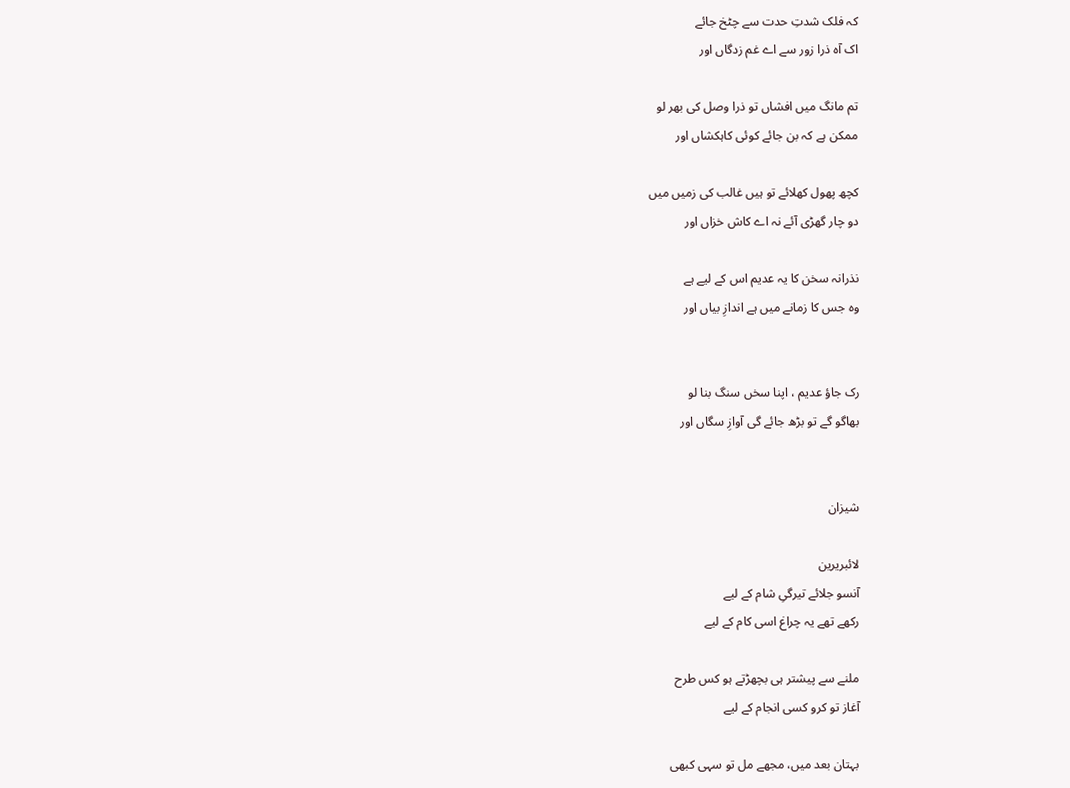کہ فلک شدتِ حدت سے چٹخ جائے
اک آہ ذرا زور سے اے غم زدگاں اور

تم مانگ میں افشاں تو ذرا وصل کی بھر لو
ممکن ہے کہ بن جائے کوئی کاہکشاں اور

کچھ پھول کھلائے تو ہیں غالب کی زمیں میں
دو چار گھڑی آئے نہ اے کاش خزاں اور

نذرانہ سخن کا یہ عدیم اس کے لیے ہے
وہ جس کا زمانے میں ہے اندازِ بیاں اور


رک جاؤ عدیم ، اپنا سخں سنگ بنا لو
بھاگو گے تو بڑھ جائے گی آوازِ سگاں اور


شیزان

لائبریرین
آنسو جلائے تیرگیِ شام کے لیے
رکھے تھے یہ چراغ اسی کام کے لیے

ملنے سے پیشتر ہی بچھڑتے ہو کس طرح
آغاز تو کرو کسی انجام کے لیے

بہتان بعد میں، مجھے مل تو سہی کبھی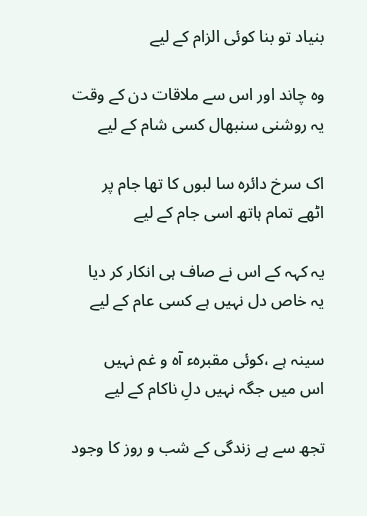بنیاد تو بنا کوئی الزام کے لیے

وہ چاند اور اس سے ملاقات دن کے وقت
یہ روشنی سنبھال کسی شام کے لیے

اک سرخ دائرہ سا لبوں کا تھا جام پر
اٹھے تمام ہاتھ اسی جام کے لیے

یہ کہہ کے اس نے صاف ہی انکار کر دیا
یہ خاص دل نہیں ہے کسی عام کے لیے

سینہ ہے ،کوئی مقبرہء آہ و غم نہیں
اس میں جگہ نہیں دلِ ناکام کے لیے

تجھ سے ہے زندگی کے شب و روز کا وجود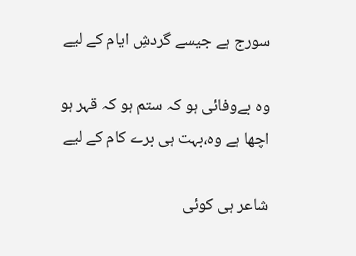سورج ہے جیسے گردشِ ایام کے لیے

وہ بےوفائی ہو کہ ستم ہو کہ قہر ہو
اچھا ہے وہ،بہت ہی برے کام کے لیے

شاعر ہی کوئی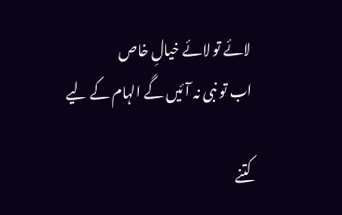لائے تو لائے خیالِ خاص
اب تو نبی نہ آئیں گے الہام کے لیے

کتنے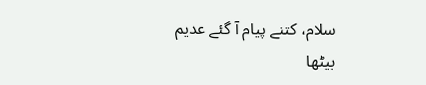سلام، کتنے پیام آ گئے عدیم
بیٹھا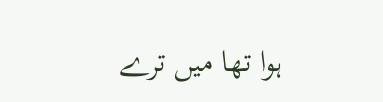ہوا تھا میں ترے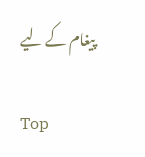پیغام کے لیے

Top